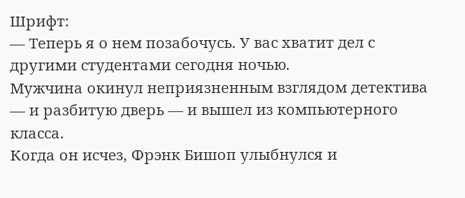Шрифт:
— Теперь я о нем позабочусь. У вас хватит дел с другими студентами сегодня ночью.
Мужчина окинул неприязненным взглядом детектива — и разбитую дверь — и вышел из компьютерного класса.
Когда он исчез, Фрэнк Бишоп улыбнулся и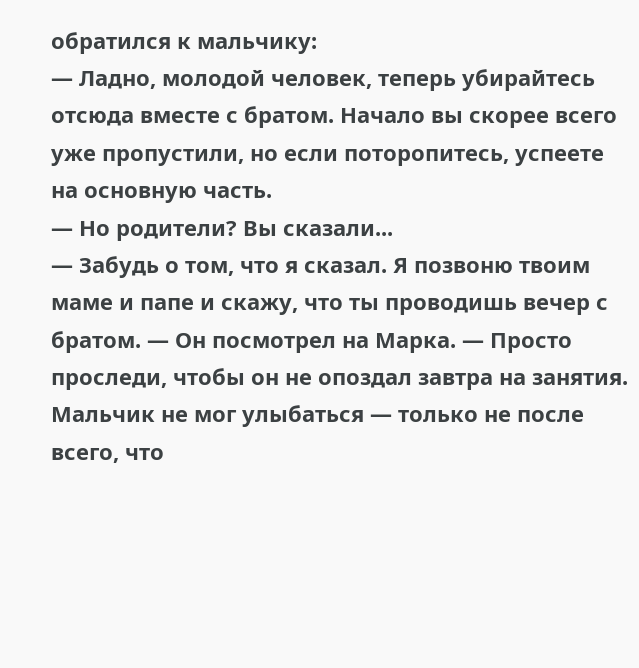обратился к мальчику:
— Ладно, молодой человек, теперь убирайтесь отсюда вместе с братом. Начало вы скорее всего уже пропустили, но если поторопитесь, успеете на основную часть.
— Но родители? Вы сказали...
— Забудь о том, что я сказал. Я позвоню твоим маме и папе и скажу, что ты проводишь вечер с братом. — Он посмотрел на Марка. — Просто проследи, чтобы он не опоздал завтра на занятия.
Мальчик не мог улыбаться — только не после всего, что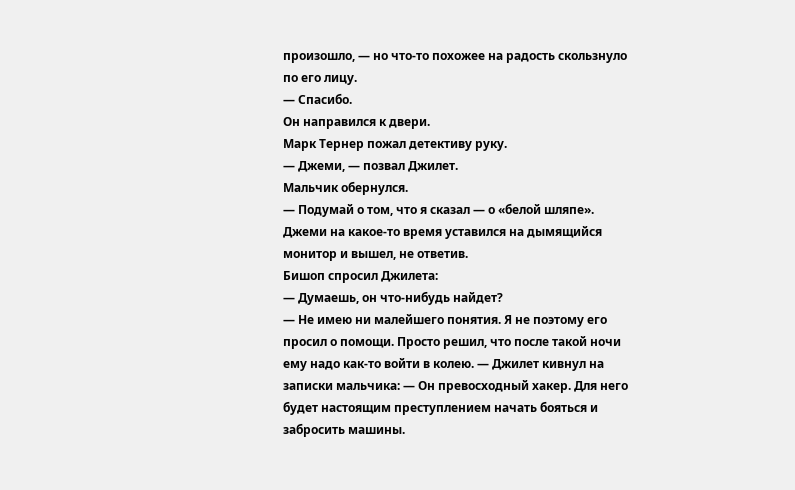произошло, — но что-то похожее на радость скользнуло по его лицу.
— Спасибо.
Он направился к двери.
Марк Тернер пожал детективу руку.
— Джеми, — позвал Джилет.
Мальчик обернулся.
— Подумай о том, что я сказал — о «белой шляпе».
Джеми на какое-то время уставился на дымящийся монитор и вышел, не ответив.
Бишоп спросил Джилета:
— Думаешь, он что-нибудь найдет?
— Не имею ни малейшего понятия. Я не поэтому его просил о помощи. Просто решил, что после такой ночи ему надо как-то войти в колею. — Джилет кивнул на записки мальчика: — Он превосходный хакер. Для него будет настоящим преступлением начать бояться и забросить машины.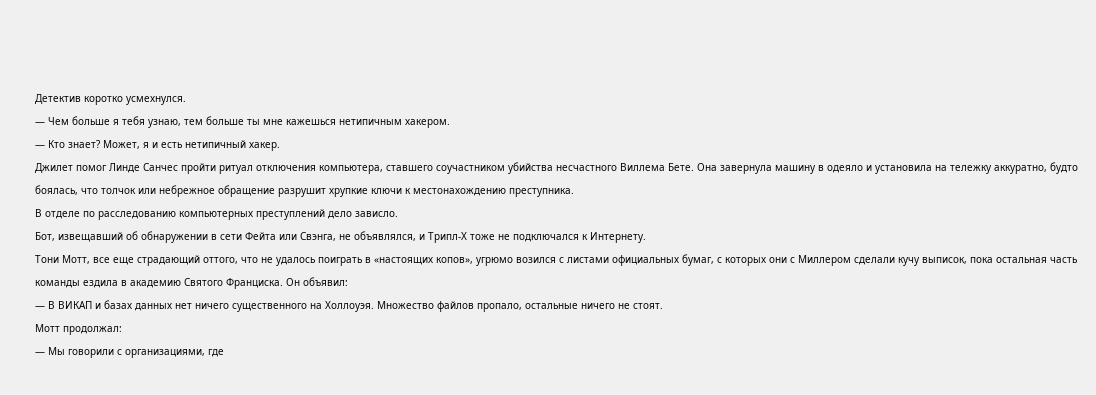Детектив коротко усмехнулся.
— Чем больше я тебя узнаю, тем больше ты мне кажешься нетипичным хакером.
— Кто знает? Может, я и есть нетипичный хакер.
Джилет помог Линде Санчес пройти ритуал отключения компьютера, ставшего соучастником убийства несчастного Виллема Бете. Она завернула машину в одеяло и установила на тележку аккуратно, будто боялась, что толчок или небрежное обращение разрушит хрупкие ключи к местонахождению преступника.
В отделе по расследованию компьютерных преступлений дело зависло.
Бот, извещавший об обнаружении в сети Фейта или Свэнга, не объявлялся, и Трипл-Х тоже не подключался к Интернету.
Тони Мотт, все еще страдающий оттого, что не удалось поиграть в «настоящих копов», угрюмо возился с листами официальных бумаг, с которых они с Миллером сделали кучу выписок, пока остальная часть команды ездила в академию Святого Франциска. Он объявил:
— В ВИКАП и базах данных нет ничего существенного на Холлоуэя. Множество файлов пропало, остальные ничего не стоят.
Мотт продолжал:
— Мы говорили с организациями, где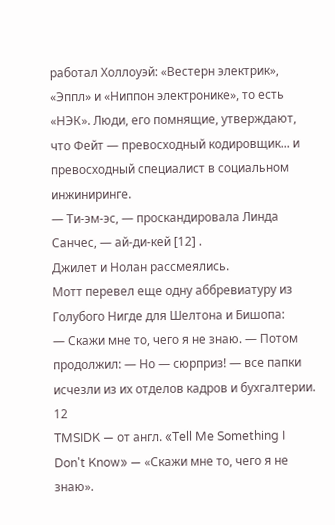работал Холлоуэй: «Вестерн электрик», «Эппл» и «Ниппон электронике», то есть «НЭК». Люди, его помнящие, утверждают, что Фейт — превосходный кодировщик... и превосходный специалист в социальном инжиниринге.
— Ти-эм-эс, — проскандировала Линда Санчес, — ай-ди-кей [12] .
Джилет и Нолан рассмеялись.
Мотт перевел еще одну аббревиатуру из Голубого Нигде для Шелтона и Бишопа:
— Скажи мне то, чего я не знаю. — Потом продолжил: — Но — сюрприз! — все папки исчезли из их отделов кадров и бухгалтерии.
12
TMSIDK — от англ. «Tell Me Something I Don't Know» — «Скажи мне то, чего я не знаю».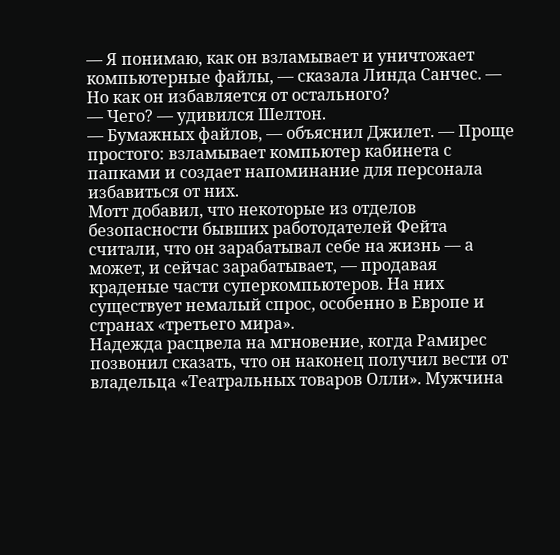— Я понимаю, как он взламывает и уничтожает компьютерные файлы, — сказала Линда Санчес. — Но как он избавляется от остального?
— Чего? — удивился Шелтон.
— Бумажных файлов, — объяснил Джилет. — Проще простого: взламывает компьютер кабинета с папками и создает напоминание для персонала избавиться от них.
Мотт добавил, что некоторые из отделов безопасности бывших работодателей Фейта считали, что он зарабатывал себе на жизнь — а может, и сейчас зарабатывает, — продавая краденые части суперкомпьютеров. На них существует немалый спрос, особенно в Европе и странах «третьего мира».
Надежда расцвела на мгновение, когда Рамирес позвонил сказать, что он наконец получил вести от владельца «Театральных товаров Олли». Мужчина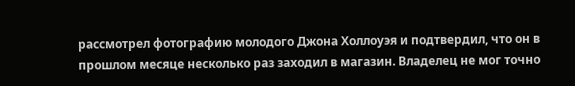рассмотрел фотографию молодого Джона Холлоуэя и подтвердил, что он в прошлом месяце несколько раз заходил в магазин. Владелец не мог точно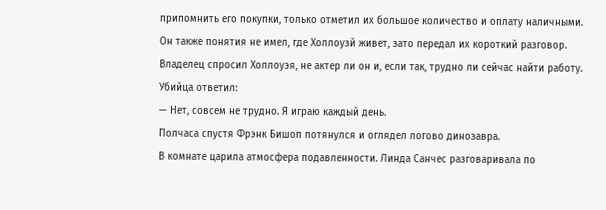припомнить его покупки, только отметил их большое количество и оплату наличными. Он также понятия не имел, где Холлоузй живет, зато передал их короткий разговор. Владелец спросил Холлоуэя, не актер ли он и, если так, трудно ли сейчас найти работу.
Убийца ответил:
— Нет, совсем не трудно. Я играю каждый день.
Полчаса спустя Фрэнк Бишоп потянулся и оглядел логово динозавра.
В комнате царила атмосфера подавленности. Линда Санчес разговаривала по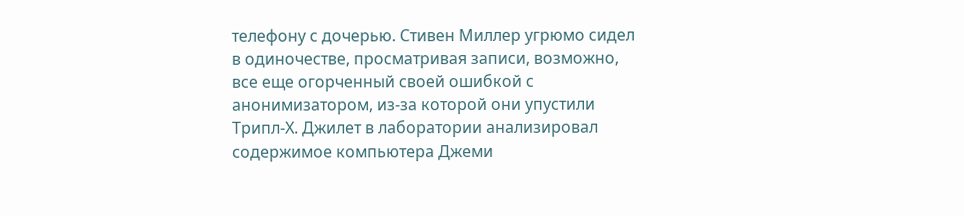телефону с дочерью. Стивен Миллер угрюмо сидел в одиночестве, просматривая записи, возможно, все еще огорченный своей ошибкой с анонимизатором, из-за которой они упустили Трипл-Х. Джилет в лаборатории анализировал содержимое компьютера Джеми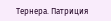Тернера. Патриция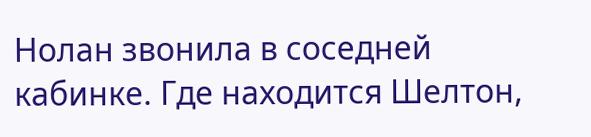Нолан звонила в соседней кабинке. Где находится Шелтон,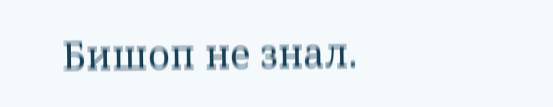Бишоп не знал.